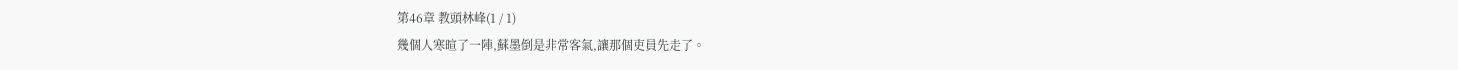第46章 教頭林峰(1 / 1)
幾個人寒暄了一陣,蘇墨倒是非常客氣,讓那個吏員先走了。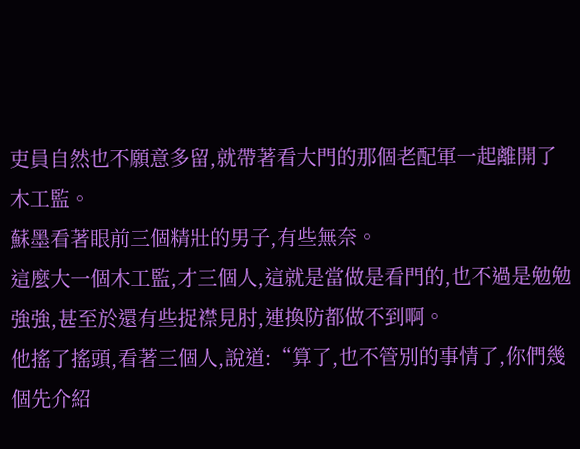吏員自然也不願意多留,就帶著看大門的那個老配軍一起離開了木工監。
蘇墨看著眼前三個精壯的男子,有些無奈。
這麼大一個木工監,才三個人,這就是當做是看門的,也不過是勉勉強強,甚至於還有些捉襟見肘,連換防都做不到啊。
他搖了搖頭,看著三個人,說道:“算了,也不管別的事情了,你們幾個先介紹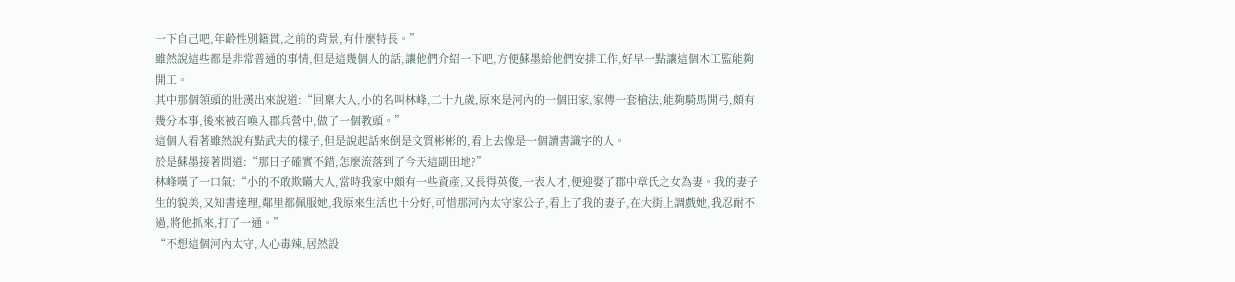一下自己吧,年齡性別籍貫,之前的背景,有什麼特長。”
雖然說這些都是非常普通的事情,但是這幾個人的話,讓他們介紹一下吧,方便蘇墨給他們安排工作,好早一點讓這個木工監能夠開工。
其中那個領頭的壯漢出來說道:“回稟大人,小的名叫林峰,二十九歲,原來是河內的一個田家,家傳一套槍法,能夠騎馬開弓,頗有幾分本事,後來被召喚入郡兵營中,做了一個教頭。”
這個人看著雖然說有點武夫的樣子,但是說起話來倒是文質彬彬的,看上去像是一個讀書識字的人。
於是蘇墨接著問道:“那日子確實不錯,怎麼流落到了今天這副田地?”
林峰嘆了一口氣:“小的不敢欺瞞大人,當時我家中頗有一些資產,又長得英俊,一表人才,便迎娶了郡中章氏之女為妻。我的妻子生的貌美,又知書達理,鄰里都佩服她,我原來生活也十分好,可惜那河內太守家公子,看上了我的妻子,在大街上調戲她,我忍耐不過,將他抓來,打了一通。”
“不想這個河內太守,人心毒辣,居然設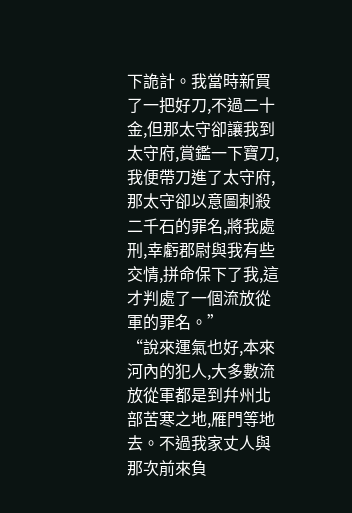下詭計。我當時新買了一把好刀,不過二十金,但那太守卻讓我到太守府,賞鑑一下寶刀,我便帶刀進了太守府,那太守卻以意圖刺殺二千石的罪名,將我處刑,幸虧郡尉與我有些交情,拼命保下了我,這才判處了一個流放從軍的罪名。”
“說來運氣也好,本來河內的犯人,大多數流放從軍都是到幷州北部苦寒之地,雁門等地去。不過我家丈人與那次前來負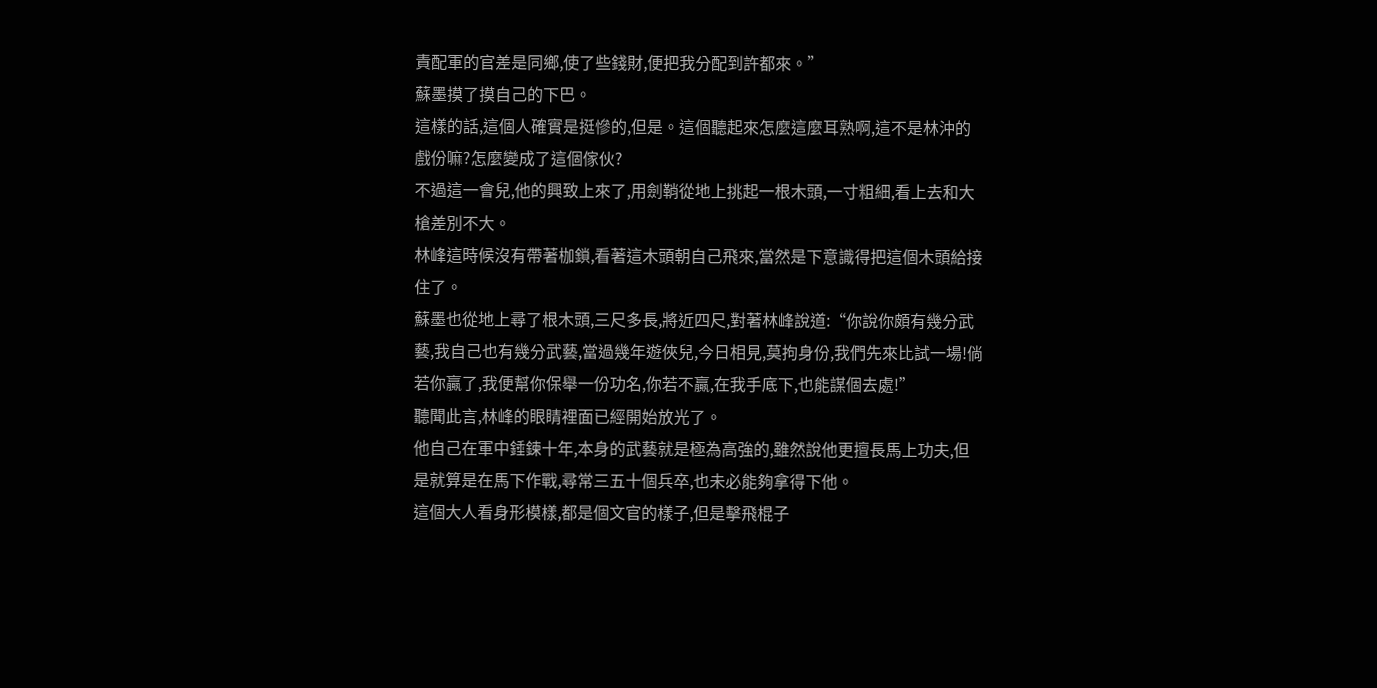責配軍的官差是同鄉,使了些錢財,便把我分配到許都來。”
蘇墨摸了摸自己的下巴。
這樣的話,這個人確實是挺慘的,但是。這個聽起來怎麼這麼耳熟啊,這不是林沖的戲份嘛?怎麼變成了這個傢伙?
不過這一會兒,他的興致上來了,用劍鞘從地上挑起一根木頭,一寸粗細,看上去和大槍差別不大。
林峰這時候沒有帶著枷鎖,看著這木頭朝自己飛來,當然是下意識得把這個木頭給接住了。
蘇墨也從地上尋了根木頭,三尺多長,將近四尺,對著林峰說道:“你說你頗有幾分武藝,我自己也有幾分武藝,當過幾年遊俠兒,今日相見,莫拘身份,我們先來比試一場!倘若你贏了,我便幫你保舉一份功名,你若不贏,在我手底下,也能謀個去處!”
聽聞此言,林峰的眼睛裡面已經開始放光了。
他自己在軍中錘鍊十年,本身的武藝就是極為高強的,雖然說他更擅長馬上功夫,但是就算是在馬下作戰,尋常三五十個兵卒,也未必能夠拿得下他。
這個大人看身形模樣,都是個文官的樣子,但是擊飛棍子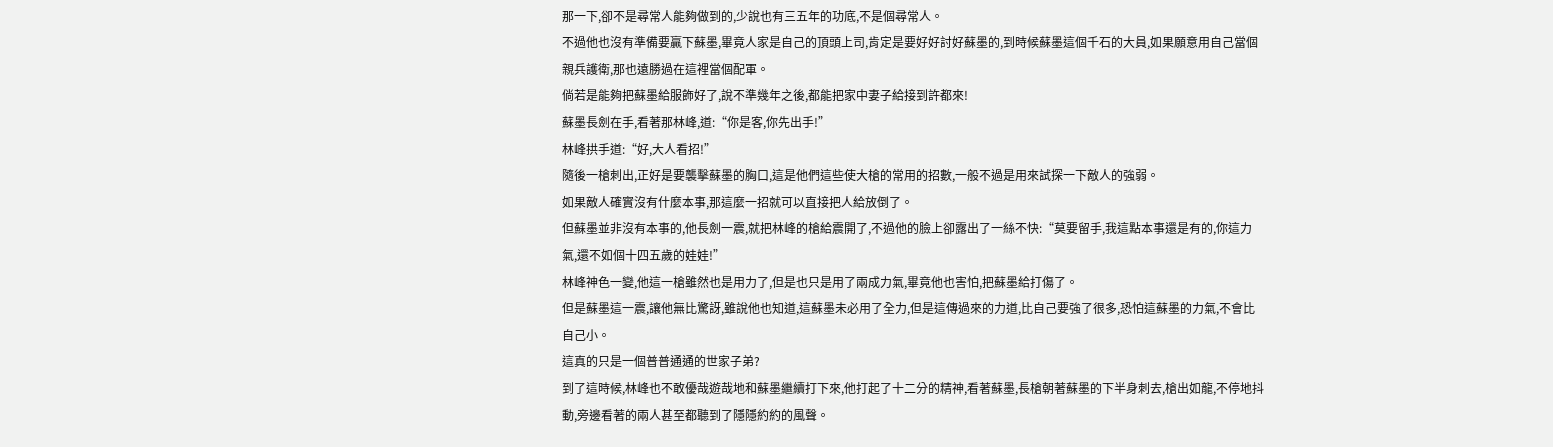那一下,卻不是尋常人能夠做到的,少說也有三五年的功底,不是個尋常人。
不過他也沒有準備要贏下蘇墨,畢竟人家是自己的頂頭上司,肯定是要好好討好蘇墨的,到時候蘇墨這個千石的大員,如果願意用自己當個親兵護衛,那也遠勝過在這裡當個配軍。
倘若是能夠把蘇墨給服飾好了,說不準幾年之後,都能把家中妻子給接到許都來!
蘇墨長劍在手,看著那林峰,道:“你是客,你先出手!”
林峰拱手道:“好,大人看招!”
隨後一槍刺出,正好是要襲擊蘇墨的胸口,這是他們這些使大槍的常用的招數,一般不過是用來試探一下敵人的強弱。
如果敵人確實沒有什麼本事,那這麼一招就可以直接把人給放倒了。
但蘇墨並非沒有本事的,他長劍一震,就把林峰的槍給震開了,不過他的臉上卻露出了一絲不快:“莫要留手,我這點本事還是有的,你這力氣,還不如個十四五歲的娃娃!”
林峰神色一變,他這一槍雖然也是用力了,但是也只是用了兩成力氣,畢竟他也害怕,把蘇墨給打傷了。
但是蘇墨這一震,讓他無比驚訝,雖說他也知道,這蘇墨未必用了全力,但是這傳過來的力道,比自己要強了很多,恐怕這蘇墨的力氣,不會比自己小。
這真的只是一個普普通通的世家子弟?
到了這時候,林峰也不敢優哉遊哉地和蘇墨繼續打下來,他打起了十二分的精神,看著蘇墨,長槍朝著蘇墨的下半身刺去,槍出如龍,不停地抖動,旁邊看著的兩人甚至都聽到了隱隱約約的風聲。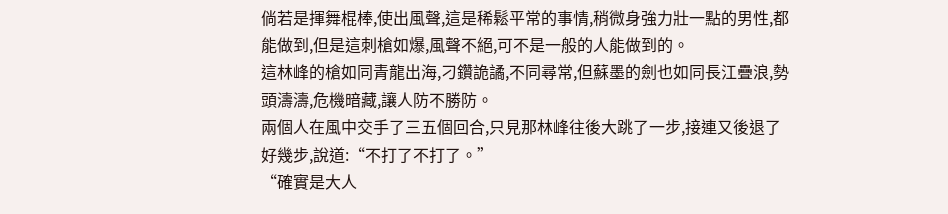倘若是揮舞棍棒,使出風聲,這是稀鬆平常的事情,稍微身強力壯一點的男性,都能做到,但是這刺槍如爆,風聲不絕,可不是一般的人能做到的。
這林峰的槍如同青龍出海,刁鑽詭譎,不同尋常,但蘇墨的劍也如同長江疊浪,勢頭濤濤,危機暗藏,讓人防不勝防。
兩個人在風中交手了三五個回合,只見那林峰往後大跳了一步,接連又後退了好幾步,說道:“不打了不打了。”
“確實是大人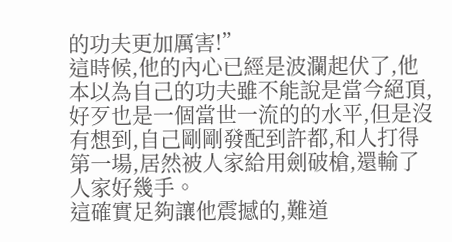的功夫更加厲害!”
這時候,他的內心已經是波瀾起伏了,他本以為自己的功夫雖不能說是當今絕頂,好歹也是一個當世一流的的水平,但是沒有想到,自己剛剛發配到許都,和人打得第一場,居然被人家給用劍破槍,還輸了人家好幾手。
這確實足夠讓他震撼的,難道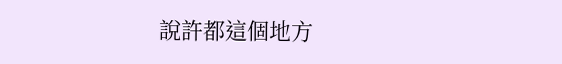說許都這個地方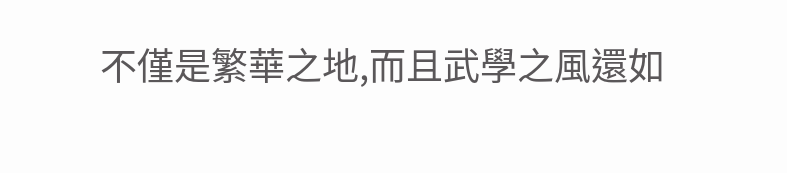不僅是繁華之地,而且武學之風還如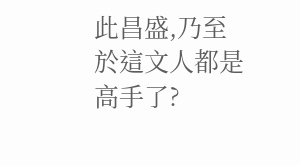此昌盛,乃至於這文人都是高手了?